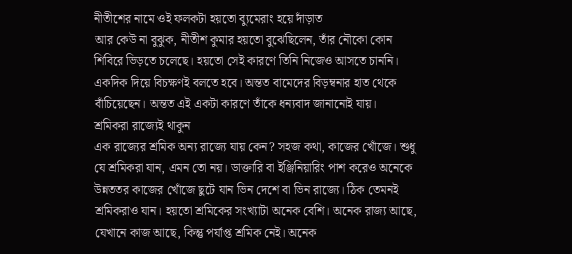নীতীশের নামে ওই ফলকটা হয়তো ব্যুমেরাং হয়ে দাঁড়াত
আর কেউ না বুঝুক, নীতীশ কুমার হয়তো বুঝেছিলেন, তাঁর নৌকো কোন শিবিরে ভিড়তে চলেছে। হয়তো সেই কারণে তিনি নিজেও আসতে চাননি। একদিক দিয়ে বিচক্ষণই বলতে হবে। অন্তত বামেদের বিড়ম্বনার হাত থেকে বাঁচিয়েছেন। অন্তত এই একটা কারণে তাঁকে ধন্যবাদ জানানোই যায়।
শ্রমিকরা রাজ্যেই থাকুন
এক রাজ্যের শ্রমিক অন্য রাজ্যে যায় কেন? সহজ কথা, কাজের খোঁজে। শুধু যে শ্রমিকরা যান, এমন তো নয়। ডাক্তারি বা ইঞ্জিনিয়ারিং পাশ করেও অনেকে উন্নততর কাজের খোঁজে ছুটে যান ভিন দেশে বা ভিন রাজ্যে। ঠিক তেমনই শ্রমিকরাও যান। হয়তো শ্রমিকের সংখ্যাটা অনেক বেশি। অনেক রাজ্য আছে, যেখানে কাজ আছে, কিন্তু পর্যাপ্ত শ্রমিক নেই। অনেক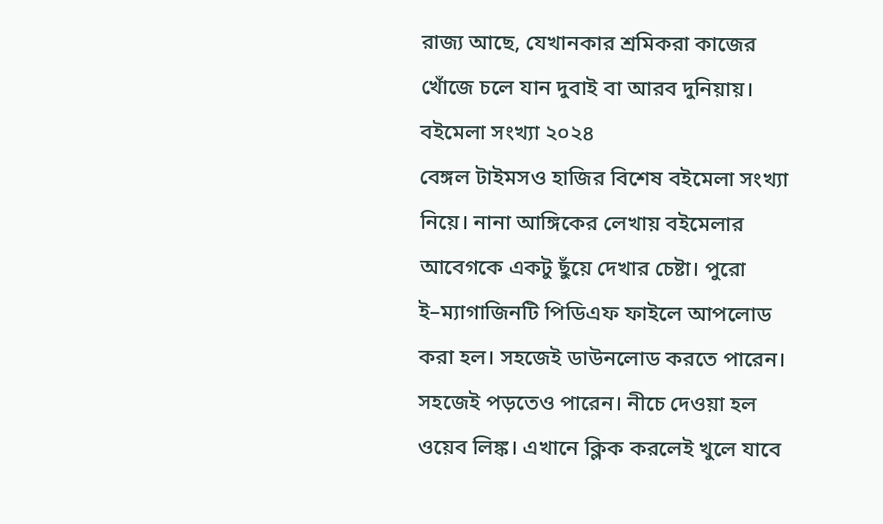রাজ্য আছে, যেখানকার শ্রমিকরা কাজের খোঁজে চলে যান দুবাই বা আরব দুনিয়ায়।
বইমেলা সংখ্যা ২০২৪
বেঙ্গল টাইমসও হাজির বিশেষ বইমেলা সংখ্যা নিয়ে। নানা আঙ্গিকের লেখায় বইমেলার আবেগকে একটু ছুঁয়ে দেখার চেষ্টা। পুরো ই–ম্যাগাজিনটি পিডিএফ ফাইলে আপলোড করা হল। সহজেই ডাউনলোড করতে পারেন। সহজেই পড়তেও পারেন। নীচে দেওয়া হল ওয়েব লিঙ্ক। এখানে ক্লিক করলেই খুলে যাবে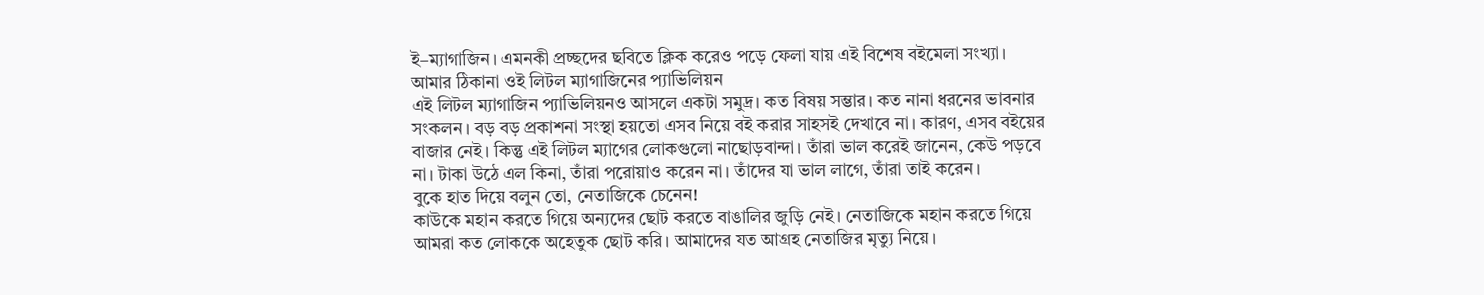ই–ম্যাগাজিন। এমনকী প্রচ্ছদের ছবিতে ক্লিক করেও পড়ে ফেলা যায় এই বিশেষ বইমেলা সংখ্যা।
আমার ঠিকানা ওই লিটল ম্যাগাজিনের প্যাভিলিয়ন
এই লিটল ম্যাগাজিন প্যাভিলিয়নও আসলে একটা সমুদ্র। কত বিষয় সম্ভার। কত নানা ধরনের ভাবনার সংকলন। বড় বড় প্রকাশনা সংস্থা হয়তো এসব নিয়ে বই করার সাহসই দেখাবে না। কারণ, এসব বইয়ের বাজার নেই। কিন্তু এই লিটল ম্যাগের লোকগুলো নাছোড়বান্দা। তাঁরা ভাল করেই জানেন, কেউ পড়বে না। টাকা উঠে এল কিনা, তাঁরা পরোয়াও করেন না। তাঁদের যা ভাল লাগে, তাঁরা তাই করেন।
বুকে হাত দিয়ে বলুন তো, নেতাজিকে চেনেন!
কাউকে মহান করতে গিয়ে অন্যদের ছোট করতে বাঙালির জুড়ি নেই। নেতাজিকে মহান করতে গিয়ে আমরা কত লোককে অহেতুক ছোট করি। আমাদের যত আগ্রহ নেতাজির মৃত্যু নিয়ে।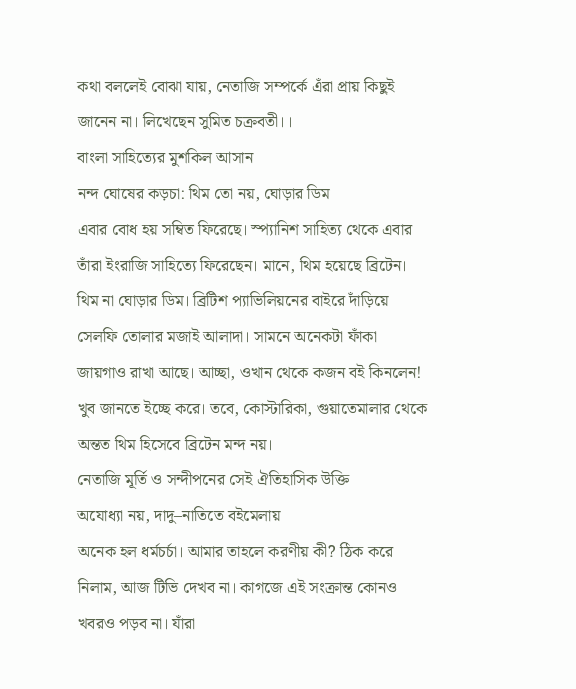কথা বললেই বোঝা যায়, নেতাজি সম্পর্কে এঁরা প্রায় কিছুই জানেন না। লিখেছেন সুমিত চক্রবতী।।
বাংলা সাহিত্যের মুশকিল আসান
নন্দ ঘোষের কড়চা: থিম তো নয়, ঘোড়ার ডিম
এবার বোধ হয় সম্বিত ফিরেছে। স্প্যানিশ সাহিত্য থেকে এবার তাঁরা ইংরাজি সাহিত্যে ফিরেছেন। মানে, থিম হয়েছে ব্রিটেন। থিম না ঘোড়ার ডিম। ব্রিটিশ প্যাভিলিয়নের বাইরে দাঁড়িয়ে সেলফি তোলার মজাই আলাদা। সামনে অনেকটা ফাঁকা জায়গাও রাখা আছে। আচ্ছা, ওখান থেকে কজন বই কিনলেন! খুব জানতে ইচ্ছে করে। তবে, কোস্টারিকা, গুয়াতেমালার থেকে অন্তত থিম হিসেবে ব্রিটেন মন্দ নয়।
নেতাজি মূর্তি ও সন্দীপনের সেই ঐতিহাসিক উক্তি
অযোধ্যা নয়, দাদু–নাতিতে বইমেলায়
অনেক হল ধর্মচর্চা। আমার তাহলে করণীয় কী? ঠিক করে নিলাম, আজ টিভি দেখব না। কাগজে এই সংক্রান্ত কোনও খবরও পড়ব না। যাঁরা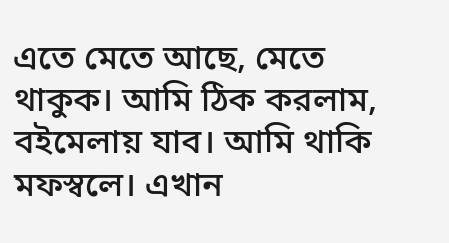এতে মেতে আছে, মেতে থাকুক। আমি ঠিক করলাম, বইমেলায় যাব। আমি থাকি মফস্বলে। এখান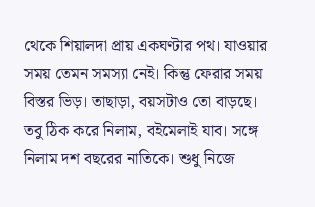থেকে শিয়ালদা প্রায় একঘণ্টার পথ। যাওয়ার সময় তেমন সমস্যা নেই। কিন্তু ফেরার সময় বিস্তর ভিড়। তাছাড়া, বয়সটাও তো বাড়ছে। তবু ঠিক করে নিলাম, বইমেলাই যাব। সঙ্গে নিলাম দশ বছরের নাতিকে। শুধু নিজে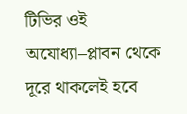টিভির ওই অযোধ্যা–প্লাবন থেকে দূরে থাকলেই হবে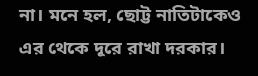না। মনে হল, ছোট্ট নাতিটাকেও এর থেকে দূরে রাখা দরকার।